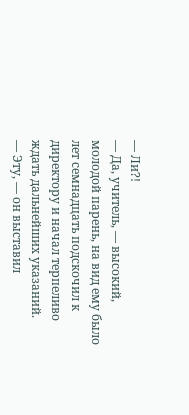— Ли?!
— Да, учитель, — высокий, молодой парень, на вид ему было лет семнадцать подскочил к директору и начал терпеливо ждать дальнейших указаний.
— Эту, — он выставил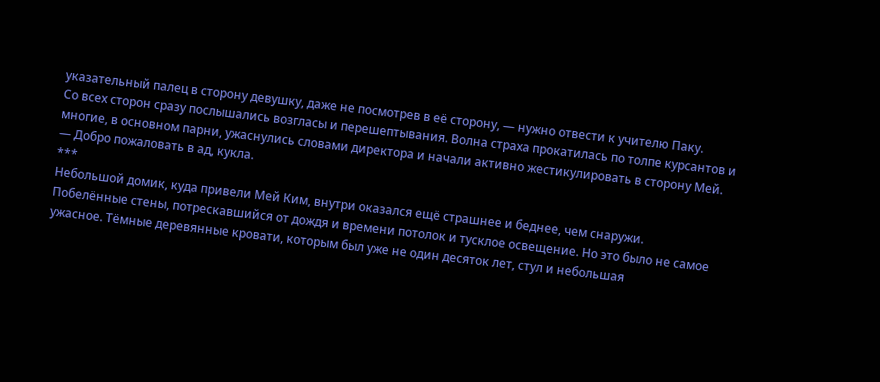указательный палец в сторону девушку, даже не посмотрев в её сторону, — нужно отвести к учителю Паку.
Со всех сторон сразу послышались возгласы и перешептывания. Волна страха прокатилась по толпе курсантов и многие, в основном парни, ужаснулись словами директора и начали активно жестикулировать в сторону Мей.
— Добро пожаловать в ад, кукла.
***
Небольшой домик, куда привели Мей Ким, внутри оказался ещё страшнее и беднее, чем снаружи.
Побелённые стены, потрескавшийся от дождя и времени потолок и тусклое освещение. Но это было не самое ужасное. Тёмные деревянные кровати, которым был уже не один десяток лет, стул и небольшая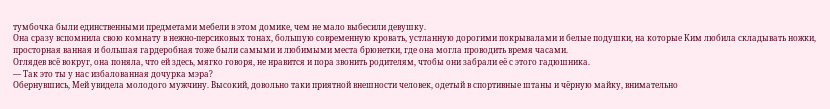тумбочка были единственными предметами мебели в этом домике, чем не мало выбесили девушку.
Она сразу вспомнила свою комнату в нежно-персиковых тонах, большую современную кровать, устланную дорогими покрывалами и белые подушки, на которые Ким любила складывать ножки, просторная ванная и большая гардеробная тоже были самыми и любимыми места брюнетки, где она могла проводить время часами.
Оглядев всё вокруг, она поняла, что ей здесь, мягко говоря, не нравится и пора звонить родителям, чтобы они забрали её с этого гадюшника.
— Так это ты у нас избалованная дочурка мэра?
Обернувшись, Мей увидела молодого мужчину. Высокий, довольно таки приятной внешности человек, одетый в спортивные штаны и чёрную майку, внимательно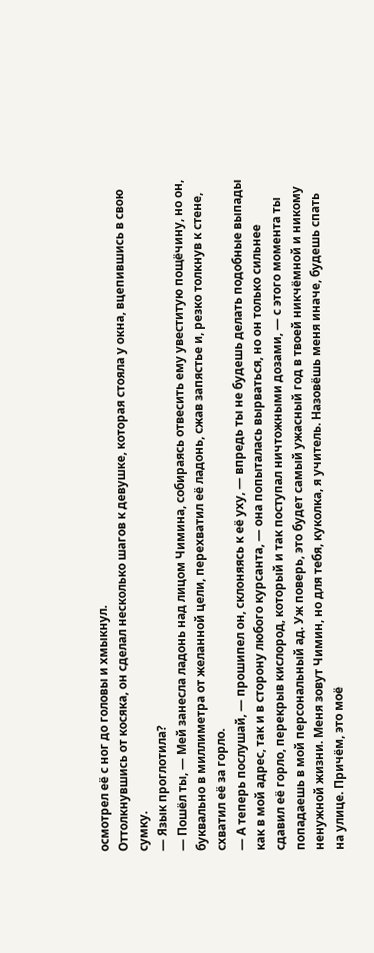осмотрел её с ног до головы и хмыкнул.
Оттолкнувшись от косяка, он сделал несколько шагов к девушке, которая стояла у окна, вцепившись в свою сумку.
— Язык проглотила?
— Пошёл ты, — Мей занесла ладонь над лицом Чимина, собираясь отвесить ему увеститую пощёчину, но он, буквально в миллиметра от желанной цели, перехватил её ладонь, сжав запястье и, резко толкнув к стене, схватил её за горло.
— А теперь послушай, — прошипел он, склоняясь к её уху, — впредь ты не будешь делать подобные выпады как в мой адрес, так и в сторону любого курсанта, — она попыталась вырваться, но он только сильнее сдавил её горло, перекрыв кислород, который и так поступал ничтожными дозами, — с этого момента ты попадаешь в мой персональный ад. Уж поверь, это будет самый ужасный год в твоей никчёмной и никому ненужной жизни. Меня зовут Чимин, но для тебя, куколка, я учитель. Назовёшь меня иначе, будешь спать на улице. Причём, это моё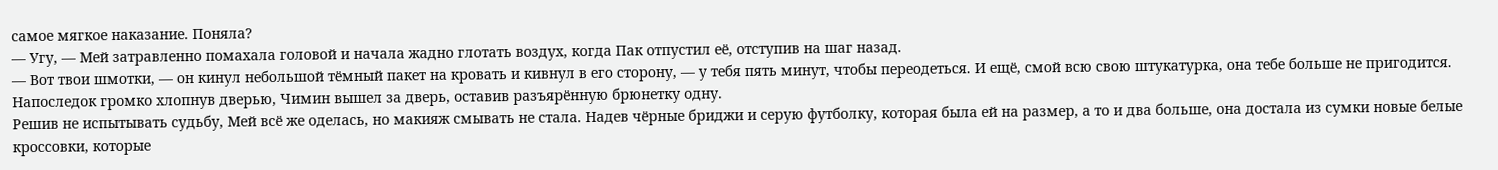самое мягкое наказание. Поняла?
— Угу, — Мей затравленно помахала головой и начала жадно глотать воздух, когда Пак отпустил её, отступив на шаг назад.
— Вот твои шмотки, — он кинул небольшой тёмный пакет на кровать и кивнул в его сторону, — у тебя пять минут, чтобы переодеться. И ещё, смой всю свою штукатурка, она тебе больше не пригодится.
Напоследок громко хлопнув дверью, Чимин вышел за дверь, оставив разъярённую брюнетку одну.
Решив не испытывать судьбу, Мей всё же оделась, но макияж смывать не стала. Надев чёрные бриджи и серую футболку, которая была ей на размер, а то и два больше, она достала из сумки новые белые кроссовки, которые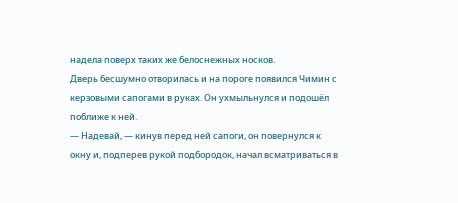надела поверх таких же белоснежных носков.
Дверь бесшумно отворилась и на пороге появился Чимин с керзовыми сапогами в руках. Он ухмыльнулся и подошёл поближе к ней.
— Надевай, — кинув перед ней сапоги, он повернулся к окну и, подперев рукой подбородок, начал всматриваться в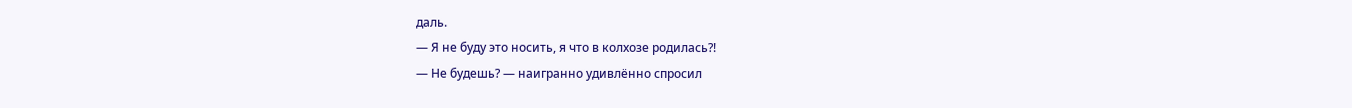даль.
— Я не буду это носить, я что в колхозе родилась?!
— Не будешь? — наигранно удивлённо спросил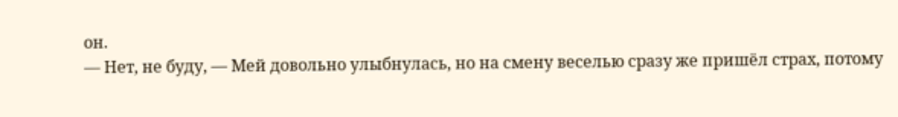он.
— Нет, не буду, — Мей довольно улыбнулась, но на смену веселью сразу же пришёл страх, потому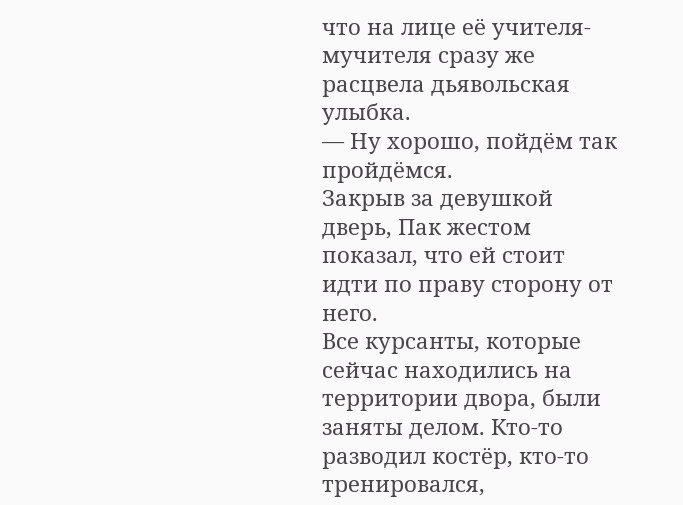что на лице её учителя-мучителя сразу же расцвела дьявольская улыбка.
— Ну хорошо, пойдём так пройдёмся.
Закрыв за девушкой дверь, Пак жестом показал, что ей стоит идти по праву сторону от него.
Все курсанты, которые сейчас находились на территории двора, были заняты делом. Кто-то разводил костёр, кто-то тренировался,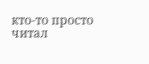кто-то просто читал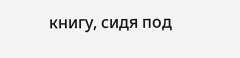книгу, сидя под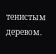тенистым деревом.